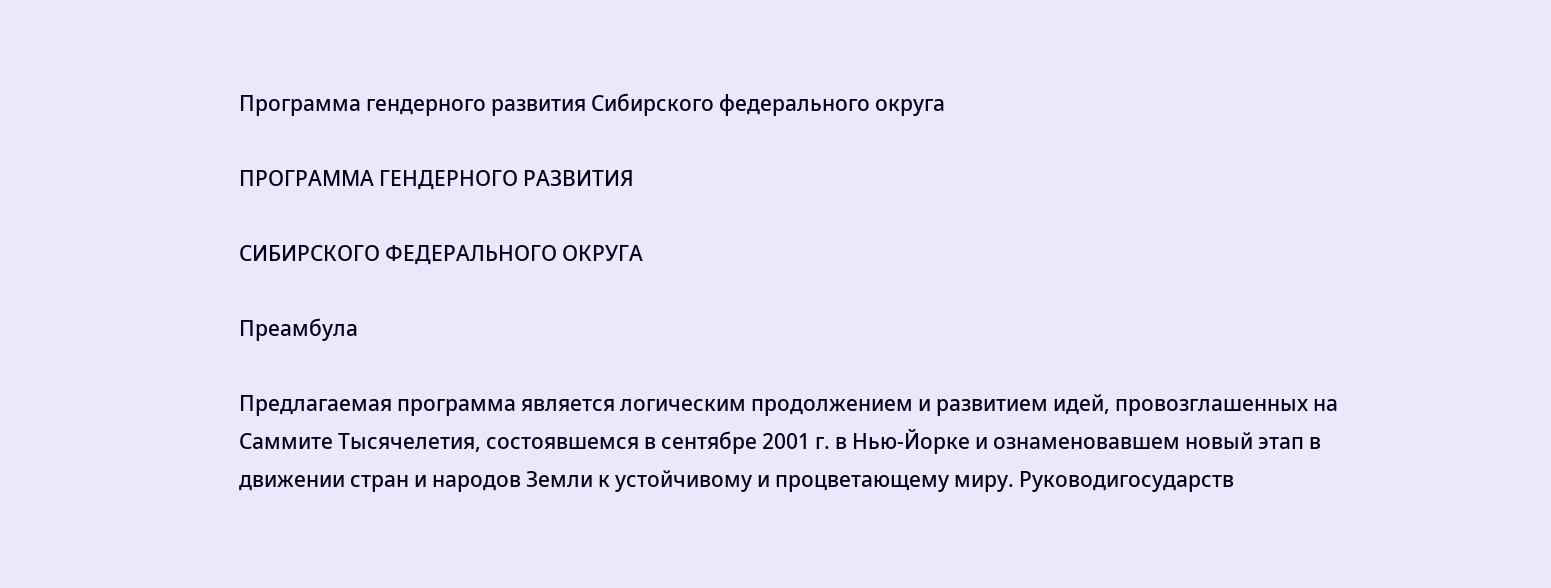Программа гендерного развития Сибирского федерального округа

ПРОГРАММА ГЕНДЕРНОГО РАЗВИТИЯ

СИБИРСКОГО ФЕДЕРАЛЬНОГО ОКРУГА

Преамбула

Предлагаемая программа является логическим продолжением и развитием идей, провозглашенных на Саммите Тысячелетия, состоявшемся в сентябре 2001 г. в Нью-Йорке и ознаменовавшем новый этап в движении стран и народов Земли к устойчивому и процветающему миру. Руководигосударств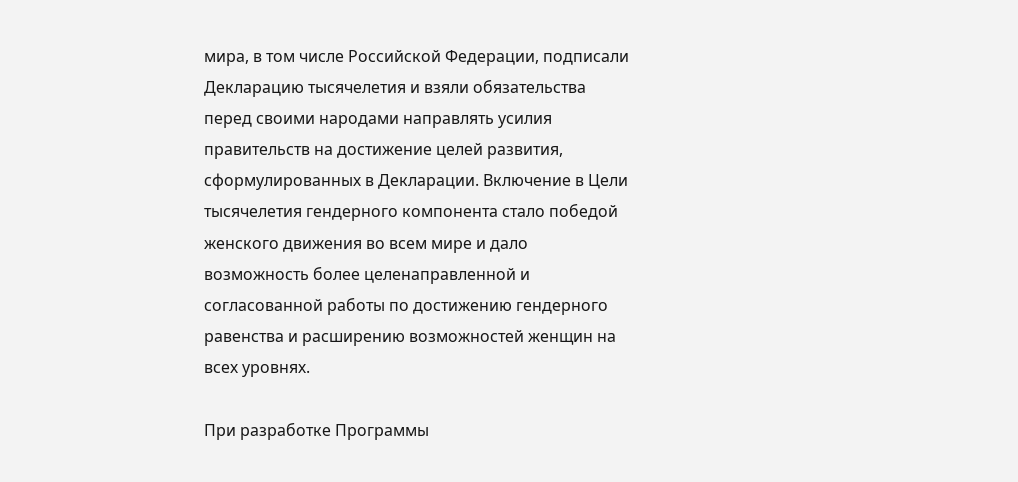мира, в том числе Российской Федерации, подписали Декларацию тысячелетия и взяли обязательства перед своими народами направлять усилия правительств на достижение целей развития, сформулированных в Декларации. Включение в Цели тысячелетия гендерного компонента стало победой женского движения во всем мире и дало возможность более целенаправленной и согласованной работы по достижению гендерного равенства и расширению возможностей женщин на всех уровнях.

При разработке Программы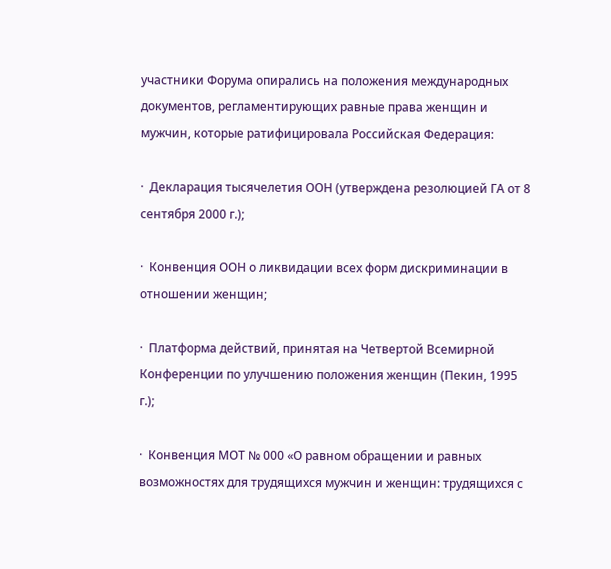участники Форума опирались на положения международных документов, регламентирующих равные права женщин и мужчин, которые ратифицировала Российская Федерация:

·  Декларация тысячелетия ООН (утверждена резолюцией ГА от 8 сентября 2000 г.);

·  Конвенция ООН о ликвидации всех форм дискриминации в отношении женщин;

·  Платформа действий, принятая на Четвертой Всемирной Конференции по улучшению положения женщин (Пекин, 1995 г.);

·  Конвенция МОТ № 000 «О равном обращении и равных возможностях для трудящихся мужчин и женщин: трудящихся с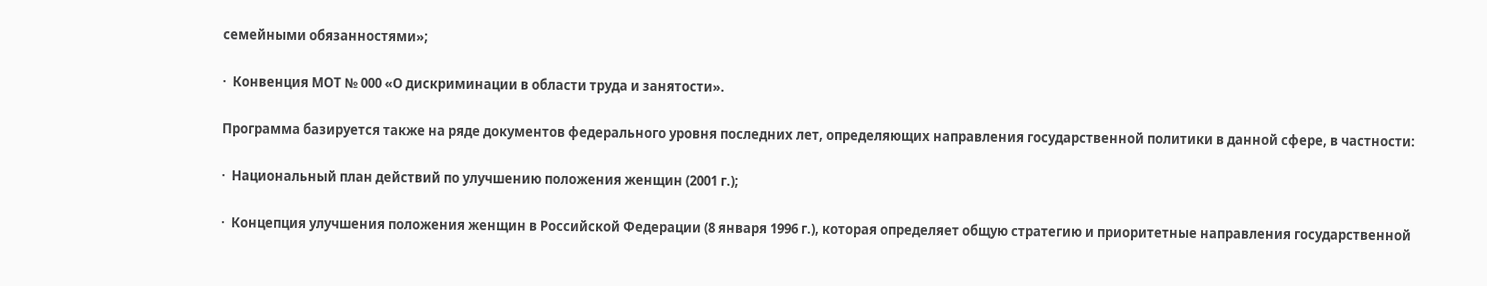семейными обязанностями»;

·  Конвенция МОТ № 000 «О дискриминации в области труда и занятости».

Программа базируется также на ряде документов федерального уровня последних лет, определяющих направления государственной политики в данной сфере, в частности:

·  Национальный план действий по улучшению положения женщин (2001 г.);

·  Концепция улучшения положения женщин в Российской Федерации (8 января 1996 г.), которая определяет общую стратегию и приоритетные направления государственной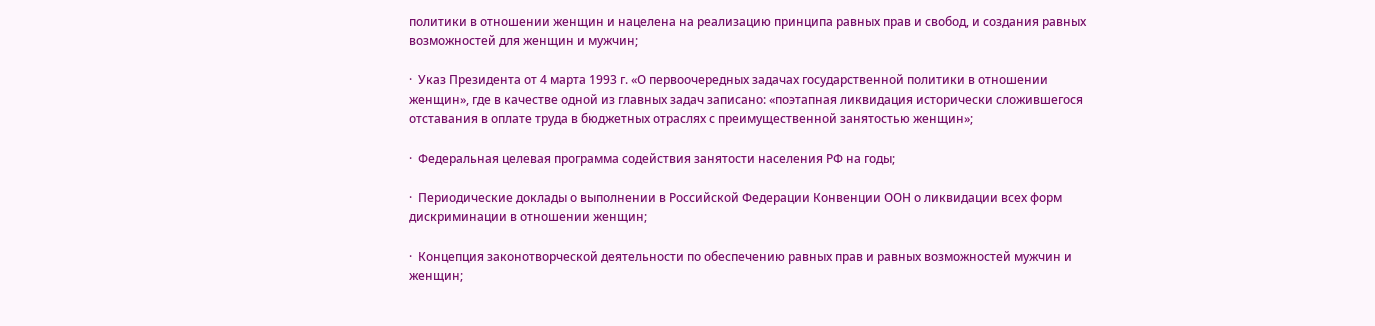политики в отношении женщин и нацелена на реализацию принципа равных прав и свобод, и создания равных возможностей для женщин и мужчин;

·  Указ Президента от 4 марта 1993 г. «О первоочередных задачах государственной политики в отношении женщин», где в качестве одной из главных задач записано: «поэтапная ликвидация исторически сложившегося отставания в оплате труда в бюджетных отраслях с преимущественной занятостью женщин»;

·  Федеральная целевая программа содействия занятости населения РФ на годы;

·  Периодические доклады о выполнении в Российской Федерации Конвенции ООН о ликвидации всех форм дискриминации в отношении женщин;

·  Концепция законотворческой деятельности по обеспечению равных прав и равных возможностей мужчин и женщин;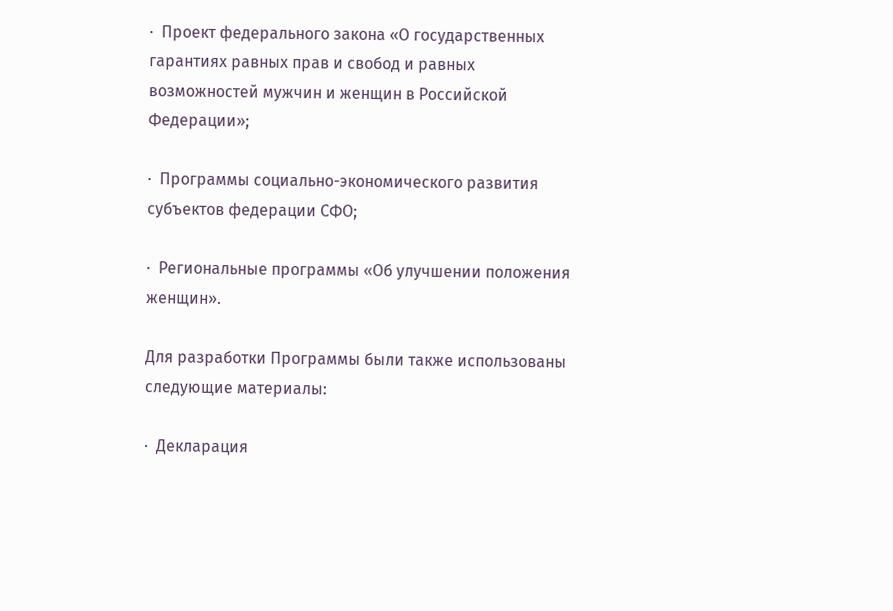·  Проект федерального закона «О государственных гарантиях равных прав и свобод и равных возможностей мужчин и женщин в Российской Федерации»;

·  Программы социально-экономического развития субъектов федерации СФО;

·  Региональные программы «Об улучшении положения женщин».

Для разработки Программы были также использованы следующие материалы:

·  Декларация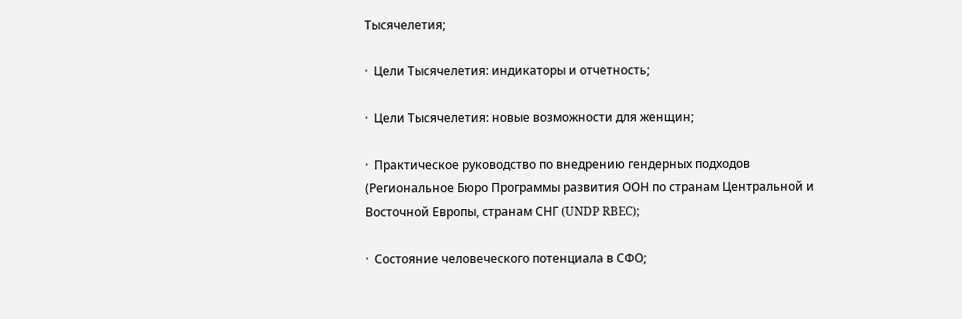Тысячелетия;

·  Цели Тысячелетия: индикаторы и отчетность;

·  Цели Тысячелетия: новые возможности для женщин;

·  Практическое руководство по внедрению гендерных подходов (Региональное Бюро Программы развития ООН по странам Центральной и Восточной Европы, странам СНГ (UNDP RBEC);

·  Состояние человеческого потенциала в СФО;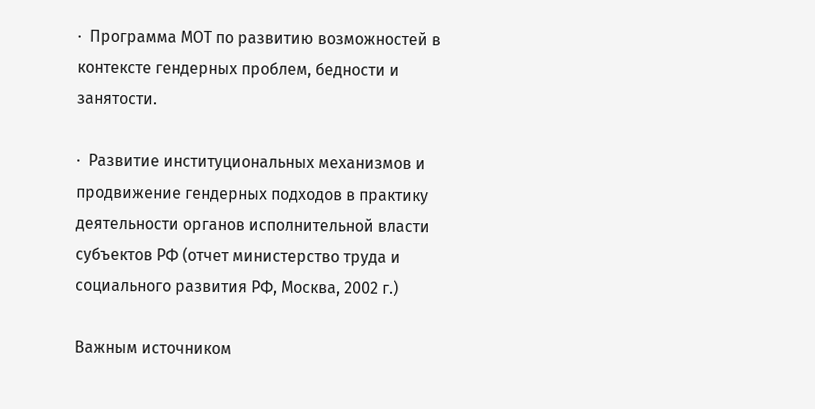·  Программа МОТ по развитию возможностей в контексте гендерных проблем, бедности и занятости.

·  Развитие институциональных механизмов и продвижение гендерных подходов в практику деятельности органов исполнительной власти субъектов РФ (отчет министерство труда и социального развития РФ, Москва, 2002 г.)

Важным источником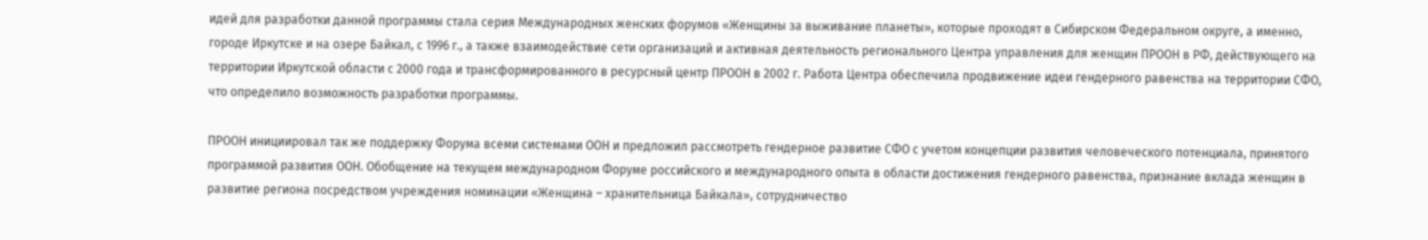идей для разработки данной программы стала серия Международных женских форумов «Женщины за выживание планеты», которые проходят в Сибирском Федеральном округе, а именно, городе Иркутске и на озере Байкал, с 1996 г., а также взаимодействие сети организаций и активная деятельность регионального Центра управления для женщин ПРООН в РФ, действующего на территории Иркутской области с 2000 года и трансформированного в ресурсный центр ПРООН в 2002 г. Работа Центра обеспечила продвижение идеи гендерного равенства на территории СФО, что определило возможность разработки программы.

ПРООН инициировал так же поддержку Форума всеми системами ООН и предложил рассмотреть гендерное развитие СФО с учетом концепции развития человеческого потенциала, принятого программой развития ООН. Обобщение на текущем международном Форуме российского и международного опыта в области достижения гендерного равенства, признание вклада женщин в развитие региона посредством учреждения номинации «Женщина – хранительница Байкала», сотрудничество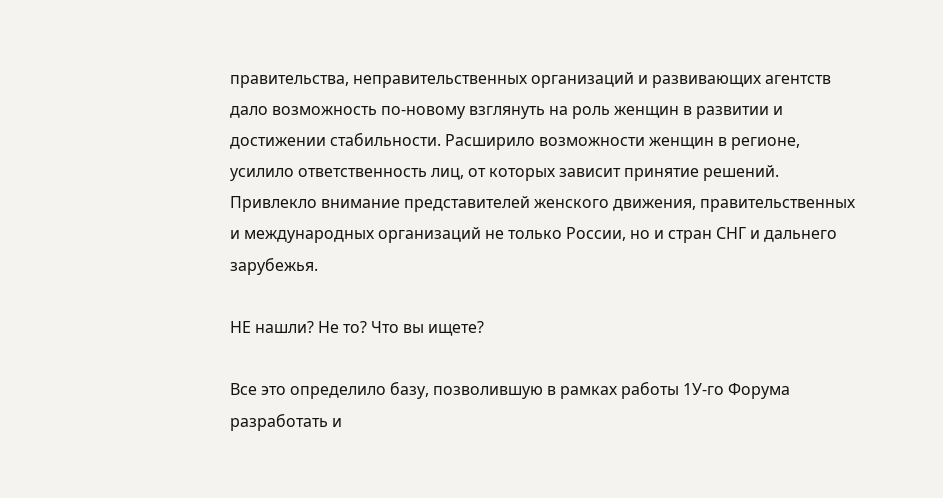правительства, неправительственных организаций и развивающих агентств дало возможность по-новому взглянуть на роль женщин в развитии и достижении стабильности. Расширило возможности женщин в регионе, усилило ответственность лиц, от которых зависит принятие решений. Привлекло внимание представителей женского движения, правительственных и международных организаций не только России, но и стран СНГ и дальнего зарубежья.

НЕ нашли? Не то? Что вы ищете?

Все это определило базу, позволившую в рамках работы 1У-го Форума разработать и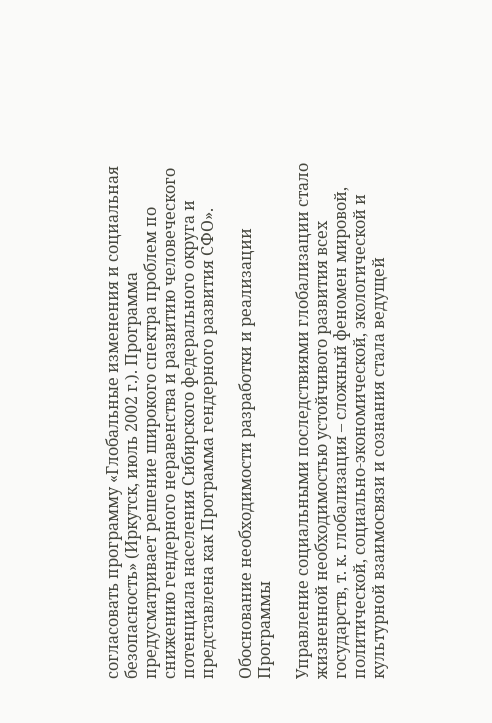согласовать программу «Глобальные изменения и социальная безопасность» (Иркутск, июль 2002 г.). Программа предусматривает решение широкого спектра проблем по снижению гендерного неравенства и развитию человеческого потенциала населения Сибирского федерального округа и представлена как Программа гендерного развития СФО».

Обоснование необходимости разработки и реализации Программы

Управление социальными последствиями глобализации стало жизненной необходимостью устойчивого развития всех государств, т. к. глобализация – сложный феномен мировой, политической, социально-экономической, экологической и культурной взаимосвязи и сознания стала ведущей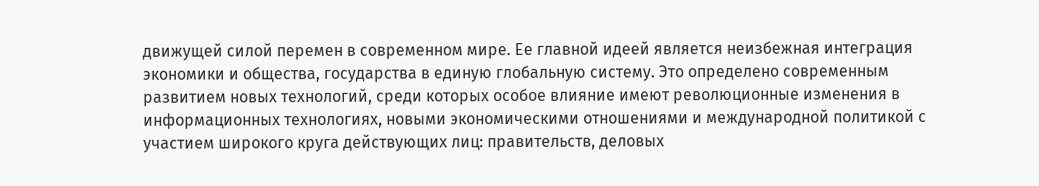движущей силой перемен в современном мире. Ее главной идеей является неизбежная интеграция экономики и общества, государства в единую глобальную систему. Это определено современным развитием новых технологий, среди которых особое влияние имеют революционные изменения в информационных технологиях, новыми экономическими отношениями и международной политикой с участием широкого круга действующих лиц: правительств, деловых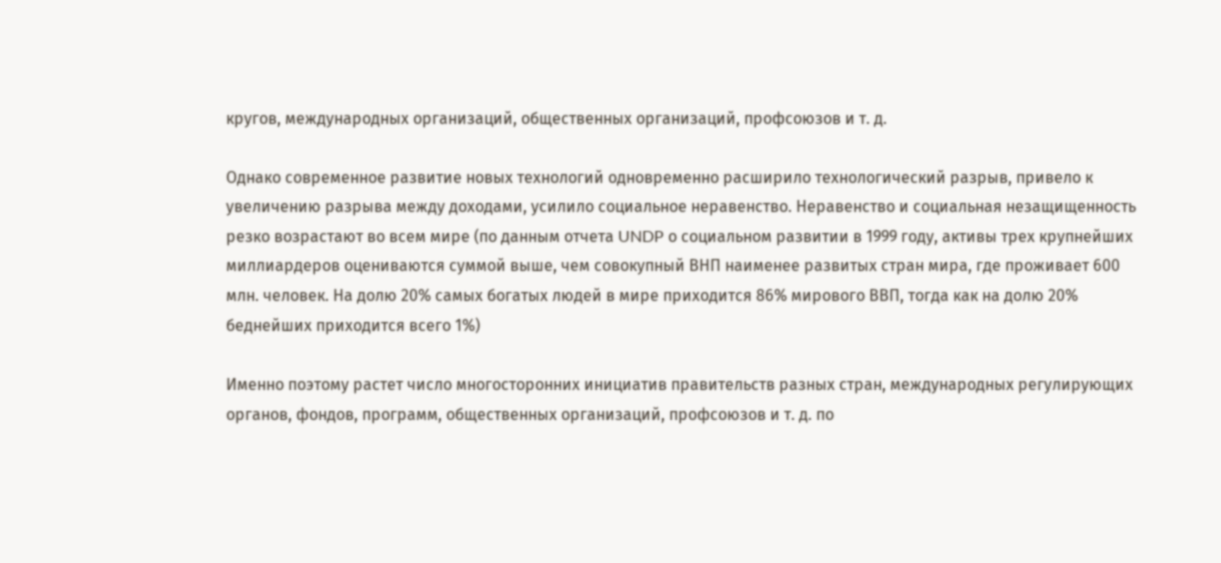кругов, международных организаций, общественных организаций, профсоюзов и т. д.

Однако современное развитие новых технологий одновременно расширило технологический разрыв, привело к увеличению разрыва между доходами, усилило социальное неравенство. Неравенство и социальная незащищенность резко возрастают во всем мире (по данным отчета UNDP о социальном развитии в 1999 году, активы трех крупнейших миллиардеров оцениваются суммой выше, чем совокупный ВНП наименее развитых стран мира, где проживает 600 млн. человек. На долю 20% самых богатых людей в мире приходится 86% мирового ВВП, тогда как на долю 20% беднейших приходится всего 1%)

Именно поэтому растет число многосторонних инициатив правительств разных стран, международных регулирующих органов, фондов, программ, общественных организаций, профсоюзов и т. д. по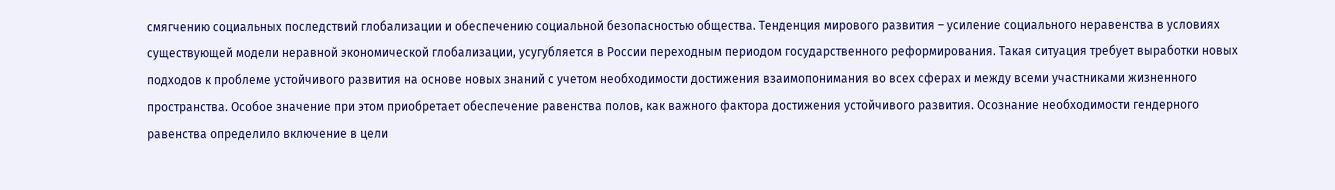смягчению социальных последствий глобализации и обеспечению социальной безопасностью общества. Тенденция мирового развития – усиление социального неравенства в условиях существующей модели неравной экономической глобализации, усугубляется в России переходным периодом государственного реформирования. Такая ситуация требует выработки новых подходов к проблеме устойчивого развития на основе новых знаний с учетом необходимости достижения взаимопонимания во всех сферах и между всеми участниками жизненного пространства. Особое значение при этом приобретает обеспечение равенства полов, как важного фактора достижения устойчивого развития. Осознание необходимости гендерного равенства определило включение в цели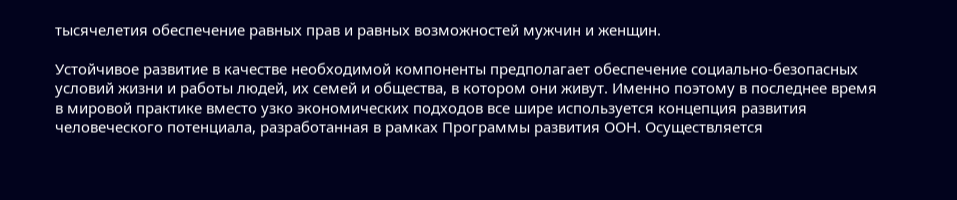тысячелетия обеспечение равных прав и равных возможностей мужчин и женщин.

Устойчивое развитие в качестве необходимой компоненты предполагает обеспечение социально-безопасных условий жизни и работы людей, их семей и общества, в котором они живут. Именно поэтому в последнее время в мировой практике вместо узко экономических подходов все шире используется концепция развития человеческого потенциала, разработанная в рамках Программы развития ООН. Осуществляется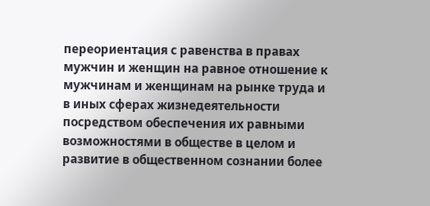переориентация с равенства в правах мужчин и женщин на равное отношение к мужчинам и женщинам на рынке труда и в иных сферах жизнедеятельности посредством обеспечения их равными возможностями в обществе в целом и развитие в общественном сознании более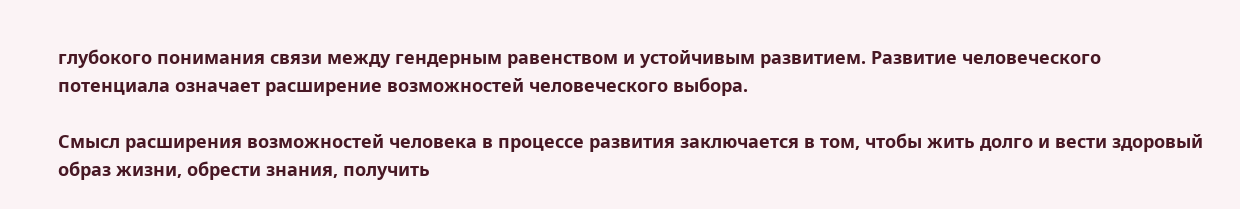глубокого понимания связи между гендерным равенством и устойчивым развитием. Развитие человеческого потенциала означает расширение возможностей человеческого выбора.

Смысл расширения возможностей человека в процессе развития заключается в том, чтобы жить долго и вести здоровый образ жизни, обрести знания, получить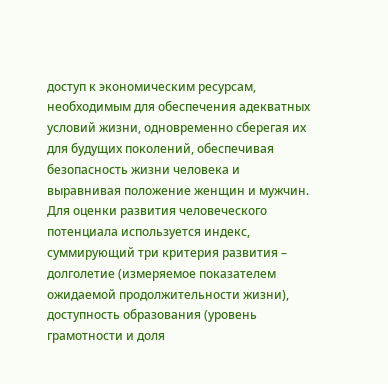доступ к экономическим ресурсам, необходимым для обеспечения адекватных условий жизни, одновременно сберегая их для будущих поколений, обеспечивая безопасность жизни человека и выравнивая положение женщин и мужчин. Для оценки развития человеческого потенциала используется индекс, суммирующий три критерия развития – долголетие (измеряемое показателем ожидаемой продолжительности жизни), доступность образования (уровень грамотности и доля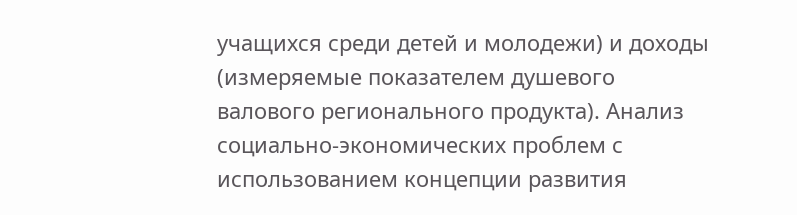учащихся среди детей и молодежи) и доходы (измеряемые показателем душевого валового регионального продукта). Анализ социально-экономических проблем с использованием концепции развития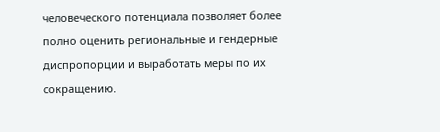человеческого потенциала позволяет более полно оценить региональные и гендерные диспропорции и выработать меры по их сокращению.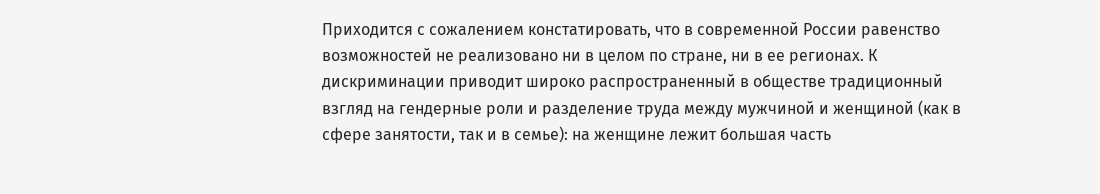Приходится с сожалением констатировать, что в современной России равенство возможностей не реализовано ни в целом по стране, ни в ее регионах. К дискриминации приводит широко распространенный в обществе традиционный взгляд на гендерные роли и разделение труда между мужчиной и женщиной (как в сфере занятости, так и в семье): на женщине лежит большая часть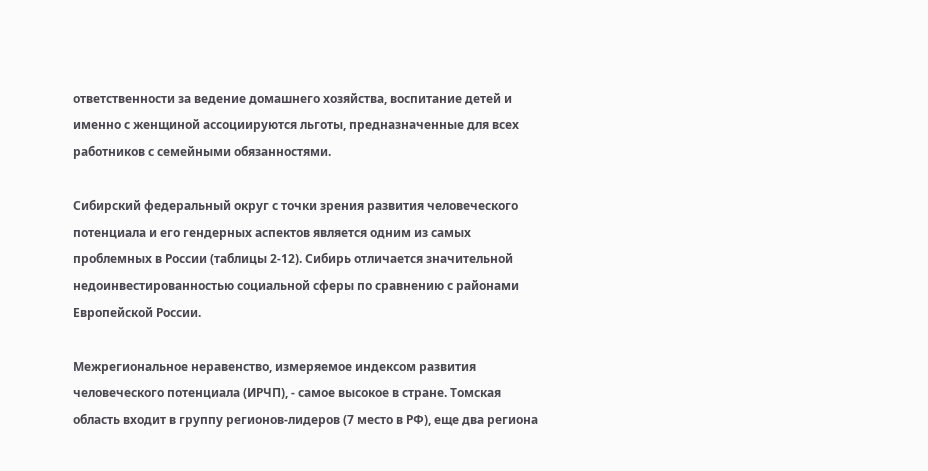ответственности за ведение домашнего хозяйства, воспитание детей и именно с женщиной ассоциируются льготы, предназначенные для всех работников с семейными обязанностями.

Сибирский федеральный округ с точки зрения развития человеческого потенциала и его гендерных аспектов является одним из самых проблемных в России (таблицы 2-12). Сибирь отличается значительной недоинвестированностью социальной сферы по сравнению с районами Европейской России.

Межрегиональное неравенство, измеряемое индексом развития человеческого потенциала (ИРЧП), - самое высокое в стране. Томская область входит в группу регионов-лидеров (7 место в РФ), еще два региона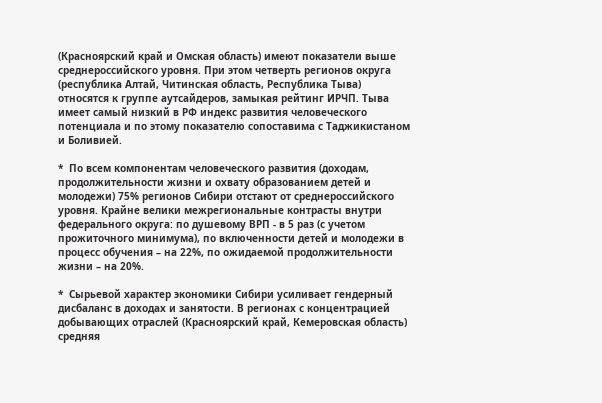(Красноярский край и Омская область) имеют показатели выше среднероссийского уровня. При этом четверть регионов округа (республика Алтай, Читинская область, Республика Тыва) относятся к группе аутсайдеров, замыкая рейтинг ИРЧП. Тыва имеет самый низкий в РФ индекс развития человеческого потенциала и по этому показателю сопоставима с Таджикистаном и Боливией.

*  По всем компонентам человеческого развития (доходам, продолжительности жизни и охвату образованием детей и молодежи) 75% регионов Сибири отстают от среднероссийского уровня. Крайне велики межрегиональные контрасты внутри федерального округа: по душевому ВРП - в 5 раз (с учетом прожиточного минимума), по включенности детей и молодежи в процесс обучения – на 22%, по ожидаемой продолжительности жизни – на 20%.

*  Сырьевой характер экономики Сибири усиливает гендерный дисбаланс в доходах и занятости. В регионах с концентрацией добывающих отраслей (Красноярский край, Кемеровская область) средняя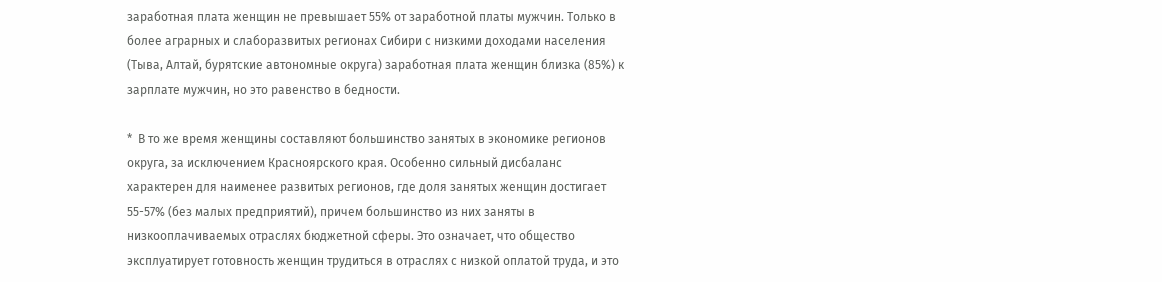заработная плата женщин не превышает 55% от заработной платы мужчин. Только в более аграрных и слаборазвитых регионах Сибири с низкими доходами населения (Тыва, Алтай, бурятские автономные округа) заработная плата женщин близка (85%) к зарплате мужчин, но это равенство в бедности.

*  В то же время женщины составляют большинство занятых в экономике регионов округа, за исключением Красноярского края. Особенно сильный дисбаланс характерен для наименее развитых регионов, где доля занятых женщин достигает 55-57% (без малых предприятий), причем большинство из них заняты в низкооплачиваемых отраслях бюджетной сферы. Это означает, что общество эксплуатирует готовность женщин трудиться в отраслях с низкой оплатой труда, и это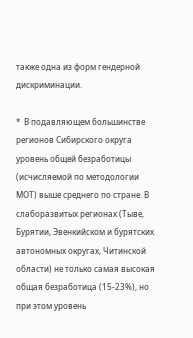также одна из форм гендерной дискриминации.

*  В подавляющем большинстве регионов Сибирского округа уровень общей безработицы (исчисляемой по методологии МОТ) выше среднего по стране. В слаборазвитых регионах (Тыве, Бурятии, Эвенкийском и бурятских автономных округах, Читинской области) не только самая высокая общая безработица (15-23%), но при этом уровень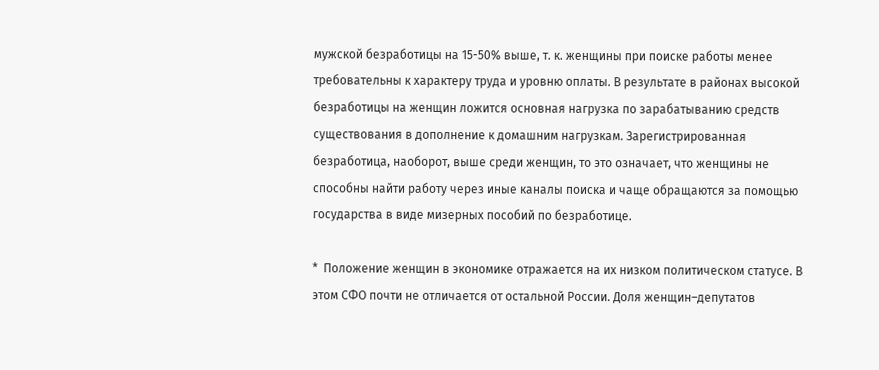мужской безработицы на 15-50% выше, т. к. женщины при поиске работы менее требовательны к характеру труда и уровню оплаты. В результате в районах высокой безработицы на женщин ложится основная нагрузка по зарабатыванию средств существования в дополнение к домашним нагрузкам. Зарегистрированная безработица, наоборот, выше среди женщин, то это означает, что женщины не способны найти работу через иные каналы поиска и чаще обращаются за помощью государства в виде мизерных пособий по безработице.

*  Положение женщин в экономике отражается на их низком политическом статусе. В этом СФО почти не отличается от остальной России. Доля женщин–депутатов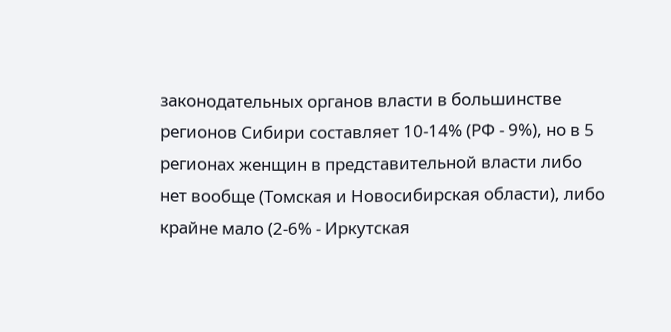законодательных органов власти в большинстве регионов Сибири составляет 10-14% (РФ - 9%), но в 5 регионах женщин в представительной власти либо нет вообще (Томская и Новосибирская области), либо крайне мало (2-6% - Иркутская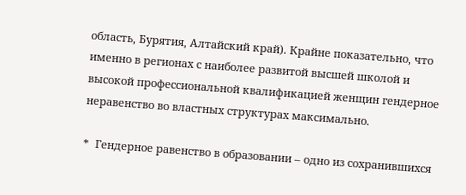область, Бурятия, Алтайский край). Крайне показательно, что именно в регионах с наиболее развитой высшей школой и высокой профессиональной квалификацией женщин гендерное неравенство во властных структурах максимально.

*  Гендерное равенство в образовании – одно из сохранившихся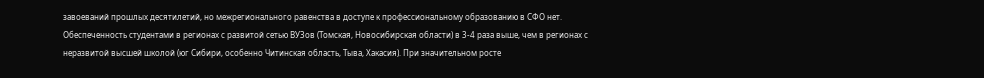завоеваний прошлых десятилетий, но межрегионального равенства в доступе к профессиональному образованию в СФО нет. Обеспеченность студентами в регионах с развитой сетью ВУЗов (Томская, Новосибирская области) в 3-4 раза выше, чем в регионах с неразвитой высшей школой (юг Сибири, особенно Читинская область, Тыва, Хакасия). При значительном росте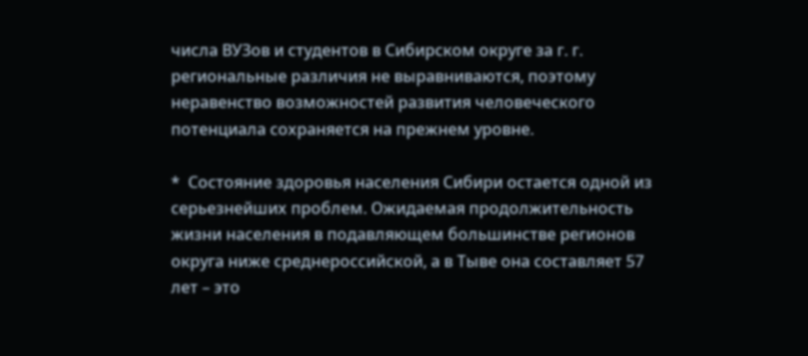числа ВУЗов и студентов в Сибирском округе за г. г. региональные различия не выравниваются, поэтому неравенство возможностей развития человеческого потенциала сохраняется на прежнем уровне.

*  Состояние здоровья населения Сибири остается одной из серьезнейших проблем. Ожидаемая продолжительность жизни населения в подавляющем большинстве регионов округа ниже среднероссийской, а в Тыве она составляет 57 лет – это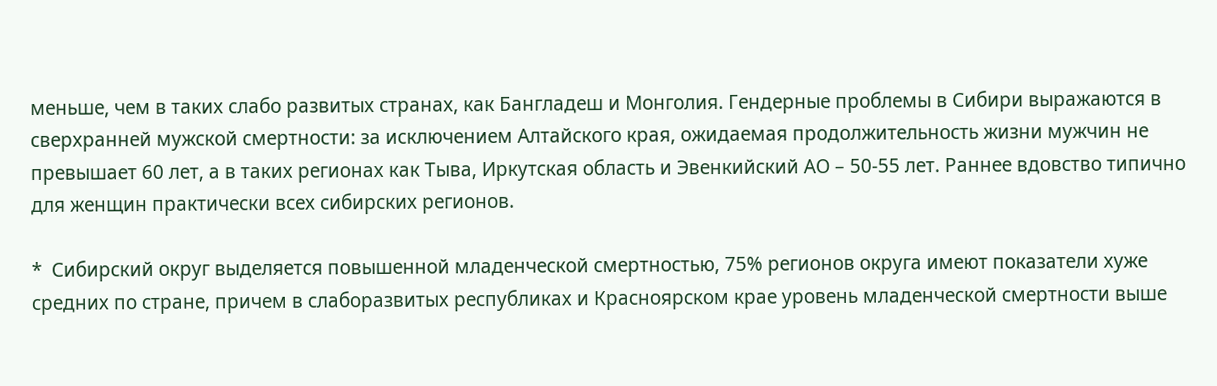меньше, чем в таких слабо развитых странах, как Бангладеш и Монголия. Гендерные проблемы в Сибири выражаются в сверхранней мужской смертности: за исключением Алтайского края, ожидаемая продолжительность жизни мужчин не превышает 60 лет, а в таких регионах как Тыва, Иркутская область и Эвенкийский АО – 50-55 лет. Раннее вдовство типично для женщин практически всех сибирских регионов.

*  Сибирский округ выделяется повышенной младенческой смертностью, 75% регионов округа имеют показатели хуже средних по стране, причем в слаборазвитых республиках и Красноярском крае уровень младенческой смертности выше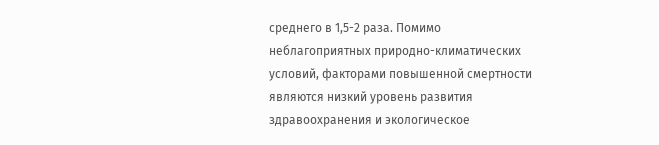среднего в 1,5-2 раза. Помимо неблагоприятных природно-климатических условий, факторами повышенной смертности являются низкий уровень развития здравоохранения и экологическое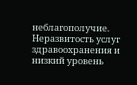неблагополучие. Неразвитость услуг здравоохранения и низкий уровень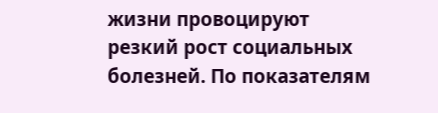жизни провоцируют резкий рост социальных болезней. По показателям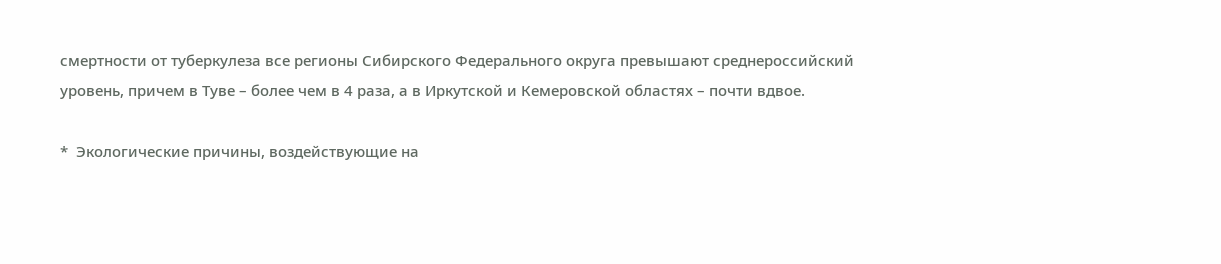смертности от туберкулеза все регионы Сибирского Федерального округа превышают среднероссийский уровень, причем в Туве – более чем в 4 раза, а в Иркутской и Кемеровской областях – почти вдвое.

*  Экологические причины, воздействующие на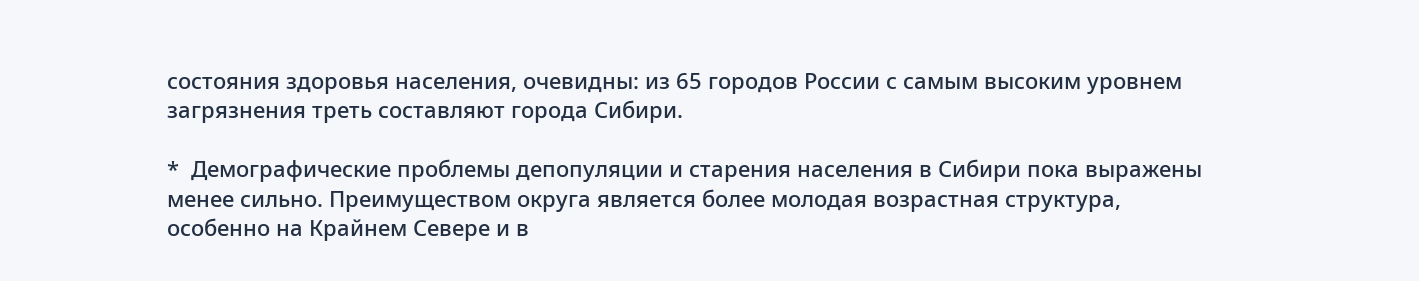состояния здоровья населения, очевидны: из 65 городов России с самым высоким уровнем загрязнения треть составляют города Сибири.

*  Демографические проблемы депопуляции и старения населения в Сибири пока выражены менее сильно. Преимуществом округа является более молодая возрастная структура, особенно на Крайнем Севере и в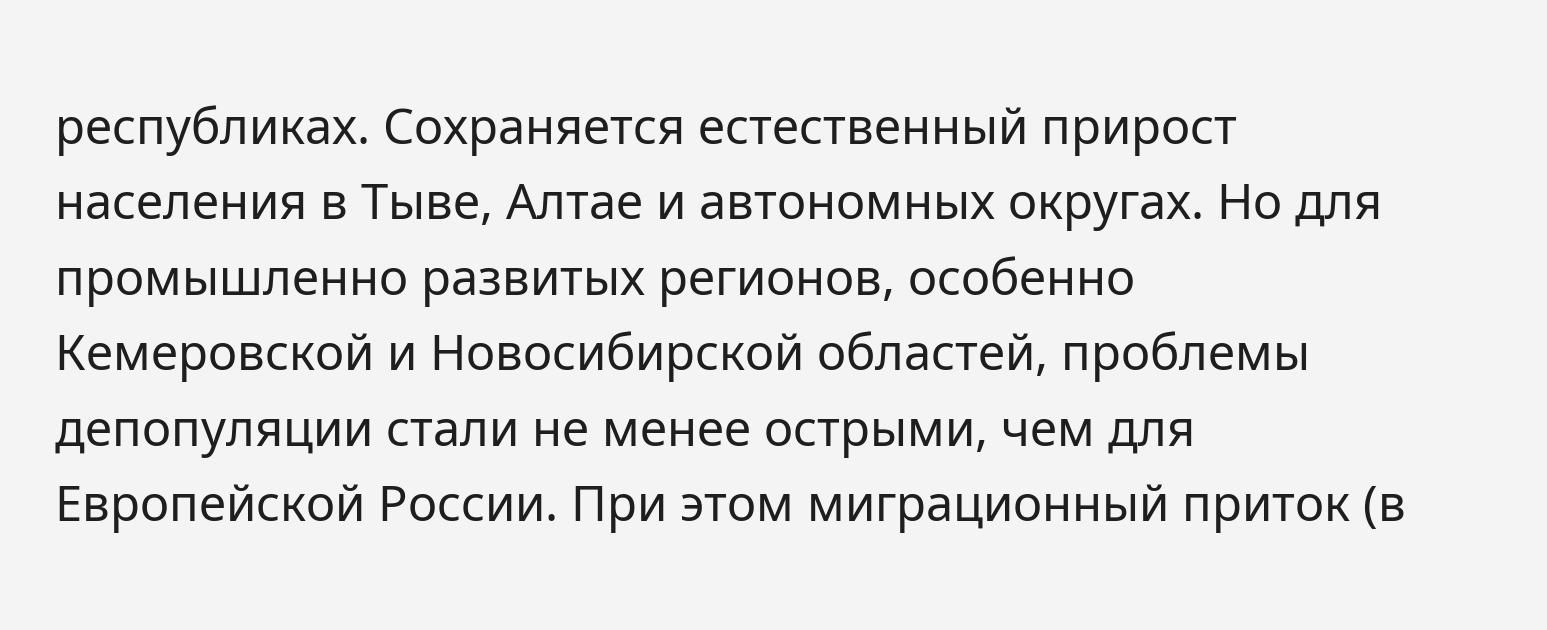республиках. Сохраняется естественный прирост населения в Тыве, Алтае и автономных округах. Но для промышленно развитых регионов, особенно Кемеровской и Новосибирской областей, проблемы депопуляции стали не менее острыми, чем для Европейской России. При этом миграционный приток (в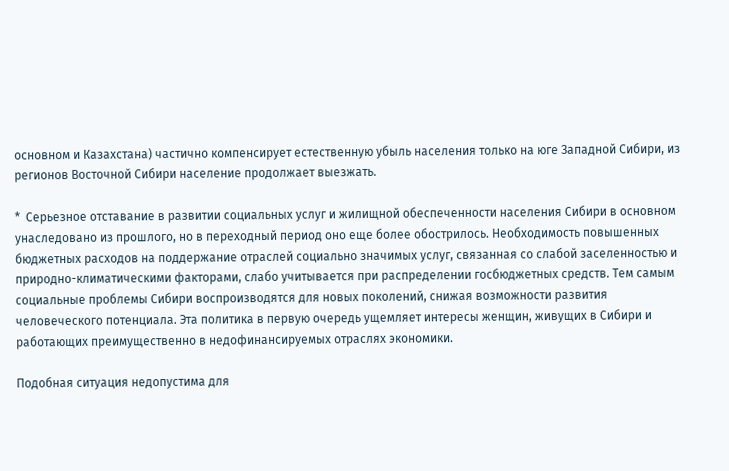основном и Казахстана) частично компенсирует естественную убыль населения только на юге Западной Сибири, из регионов Восточной Сибири население продолжает выезжать.

*  Серьезное отставание в развитии социальных услуг и жилищной обеспеченности населения Сибири в основном унаследовано из прошлого, но в переходный период оно еще более обострилось. Необходимость повышенных бюджетных расходов на поддержание отраслей социально значимых услуг, связанная со слабой заселенностью и природно-климатическими факторами, слабо учитывается при распределении госбюджетных средств. Тем самым социальные проблемы Сибири воспроизводятся для новых поколений, снижая возможности развития человеческого потенциала. Эта политика в первую очередь ущемляет интересы женщин, живущих в Сибири и работающих преимущественно в недофинансируемых отраслях экономики.

Подобная ситуация недопустима для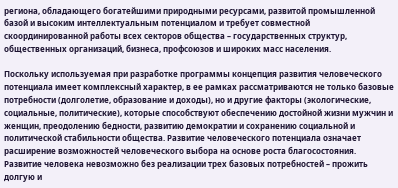региона, обладающего богатейшими природными ресурсами, развитой промышленной базой и высоким интеллектуальным потенциалом и требует совместной скоординированной работы всех секторов общества – государственных структур, общественных организаций, бизнеса, профсоюзов и широких масс населения.

Поскольку используемая при разработке программы концепция развития человеческого потенциала имеет комплексный характер, в ее рамках рассматриваются не только базовые потребности (долголетие, образование и доходы), но и другие факторы (экологические, социальные, политические), которые способствуют обеспечению достойной жизни мужчин и женщин, преодолению бедности, развитию демократии и сохранению социальной и политической стабильности общества. Развитие человеческого потенциала означает расширение возможностей человеческого выбора на основе роста благосостояния. Развитие человека невозможно без реализации трех базовых потребностей – прожить долгую и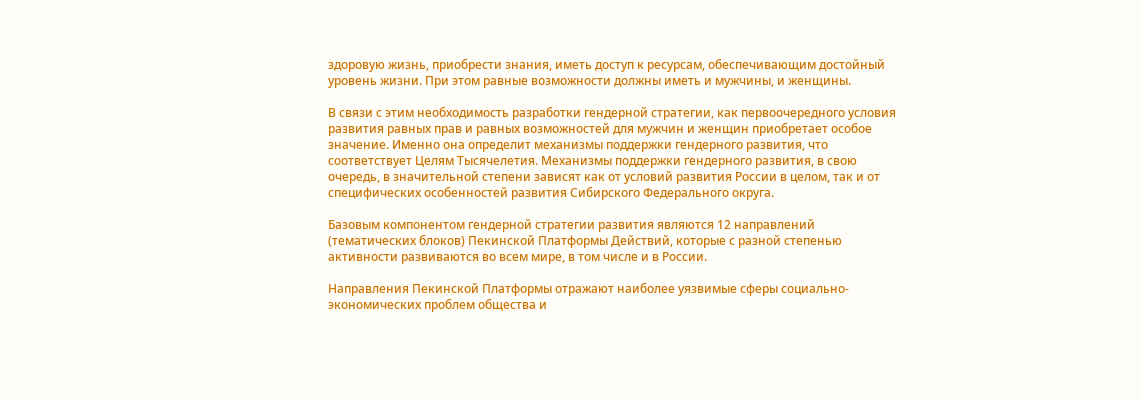здоровую жизнь, приобрести знания, иметь доступ к ресурсам, обеспечивающим достойный уровень жизни. При этом равные возможности должны иметь и мужчины, и женщины.

В связи с этим необходимость разработки гендерной стратегии, как первоочередного условия развития равных прав и равных возможностей для мужчин и женщин приобретает особое значение. Именно она определит механизмы поддержки гендерного развития, что соответствует Целям Тысячелетия. Механизмы поддержки гендерного развития, в свою очередь, в значительной степени зависят как от условий развития России в целом, так и от специфических особенностей развития Сибирского Федерального округа.

Базовым компонентом гендерной стратегии развития являются 12 направлений (тематических блоков) Пекинской Платформы Действий, которые с разной степенью активности развиваются во всем мире, в том числе и в России.

Направления Пекинской Платформы отражают наиболее уязвимые сферы социально-экономических проблем общества и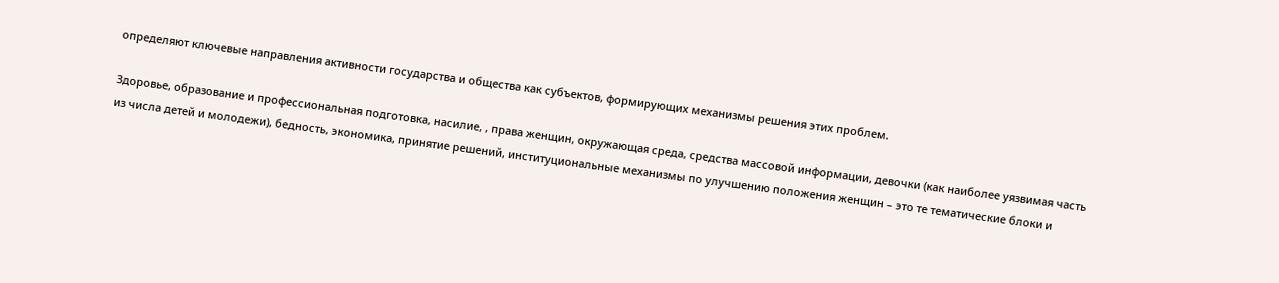определяют ключевые направления активности государства и общества как субъектов, формирующих механизмы решения этих проблем.

Здоровье, образование и профессиональная подготовка, насилие, , права женщин, окружающая среда, средства массовой информации, девочки (как наиболее уязвимая часть из числа детей и молодежи), бедность, экономика, принятие решений, институциональные механизмы по улучшению положения женщин – это те тематические блоки и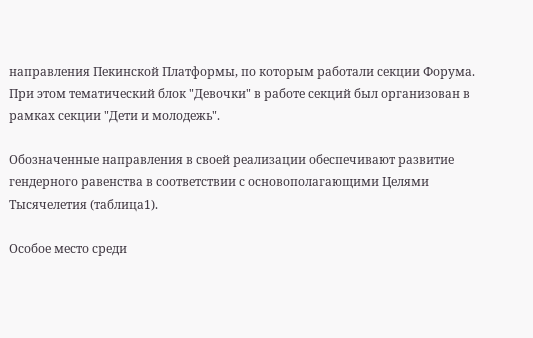направления Пекинской Платформы, по которым работали секции Форума. При этом тематический блок "Девочки" в работе секций был организован в рамках секции "Дети и молодежь".

Обозначенные направления в своей реализации обеспечивают развитие гендерного равенства в соответствии с основополагающими Целями Тысячелетия (таблица1).

Особое место среди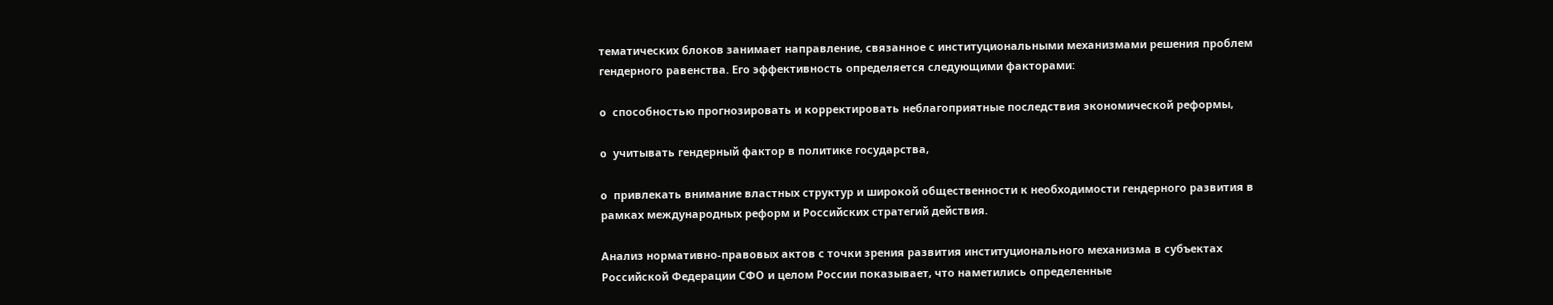тематических блоков занимает направление, связанное с институциональными механизмами решения проблем гендерного равенства. Его эффективность определяется следующими факторами:

o  способностью прогнозировать и корректировать неблагоприятные последствия экономической реформы,

o  учитывать гендерный фактор в политике государства,

o  привлекать внимание властных структур и широкой общественности к необходимости гендерного развития в рамках международных реформ и Российских стратегий действия.

Анализ нормативно-правовых актов с точки зрения развития институционального механизма в субъектах Российской Федерации СФО и целом России показывает, что наметились определенные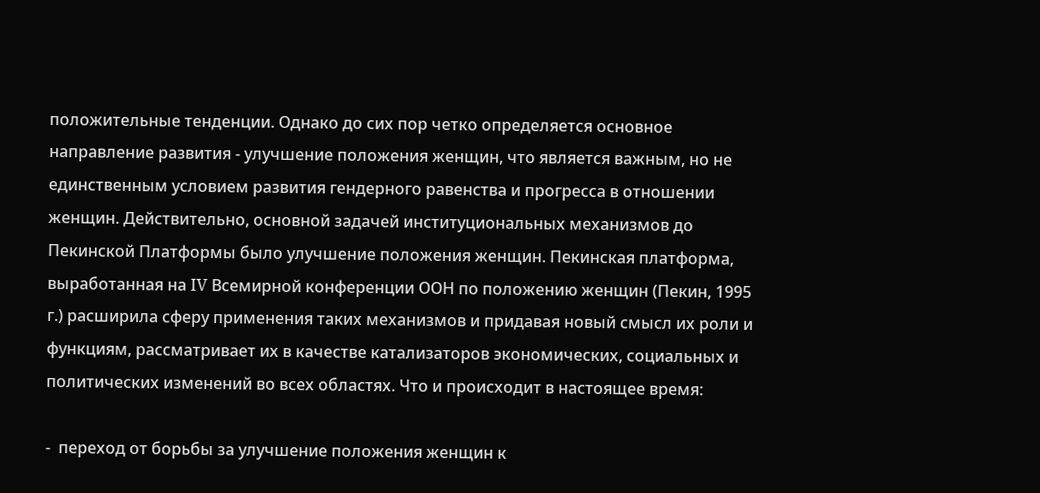положительные тенденции. Однако до сих пор четко определяется основное направление развития - улучшение положения женщин, что является важным, но не единственным условием развития гендерного равенства и прогресса в отношении женщин. Действительно, основной задачей институциональных механизмов до Пекинской Платформы было улучшение положения женщин. Пекинская платформа, выработанная на IV Всемирной конференции ООН по положению женщин (Пекин, 1995 г.) расширила сферу применения таких механизмов и придавая новый смысл их роли и функциям, рассматривает их в качестве катализаторов экономических, социальных и политических изменений во всех областях. Что и происходит в настоящее время:

-  переход от борьбы за улучшение положения женщин к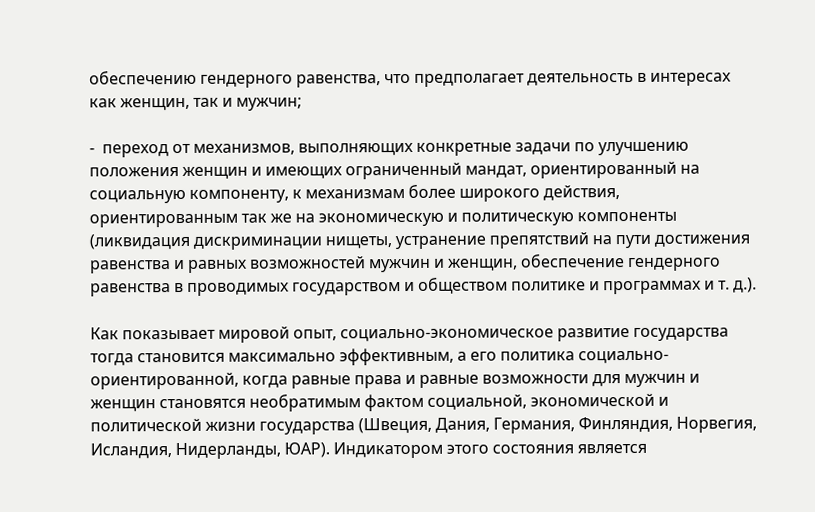обеспечению гендерного равенства, что предполагает деятельность в интересах как женщин, так и мужчин;

-  переход от механизмов, выполняющих конкретные задачи по улучшению положения женщин и имеющих ограниченный мандат, ориентированный на социальную компоненту, к механизмам более широкого действия, ориентированным так же на экономическую и политическую компоненты (ликвидация дискриминации нищеты, устранение препятствий на пути достижения равенства и равных возможностей мужчин и женщин, обеспечение гендерного равенства в проводимых государством и обществом политике и программах и т. д.).

Как показывает мировой опыт, социально-экономическое развитие государства тогда становится максимально эффективным, а его политика социально-ориентированной, когда равные права и равные возможности для мужчин и женщин становятся необратимым фактом социальной, экономической и политической жизни государства (Швеция, Дания, Германия, Финляндия, Норвегия, Исландия, Нидерланды, ЮАР). Индикатором этого состояния является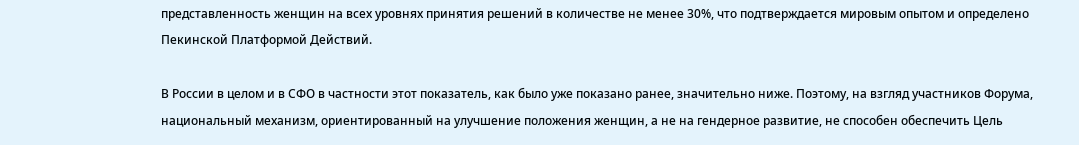представленность женщин на всех уровнях принятия решений в количестве не менее 30%, что подтверждается мировым опытом и определено Пекинской Платформой Действий.

В России в целом и в СФО в частности этот показатель, как было уже показано ранее, значительно ниже. Поэтому, на взгляд участников Форума, национальный механизм, ориентированный на улучшение положения женщин, а не на гендерное развитие, не способен обеспечить Цель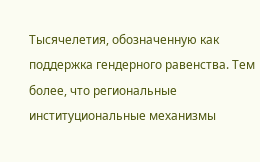Тысячелетия, обозначенную как поддержка гендерного равенства. Тем более, что региональные институциональные механизмы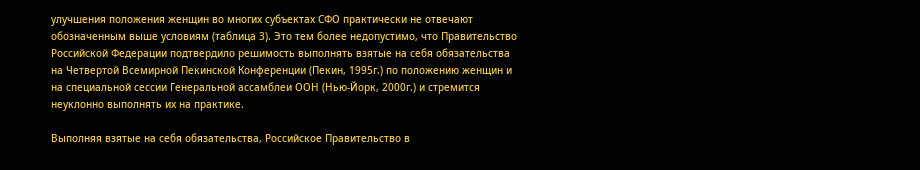улучшения положения женщин во многих субъектах СФО практически не отвечают обозначенным выше условиям (таблица 3). Это тем более недопустимо, что Правительство Российской Федерации подтвердило решимость выполнять взятые на себя обязательства на Четвертой Всемирной Пекинской Конференции (Пекин, 1995г.) по положению женщин и на специальной сессии Генеральной ассамблеи ООН (Нью-Йорк, 2000г.) и стремится неуклонно выполнять их на практике.

Выполняя взятые на себя обязательства, Российское Правительство в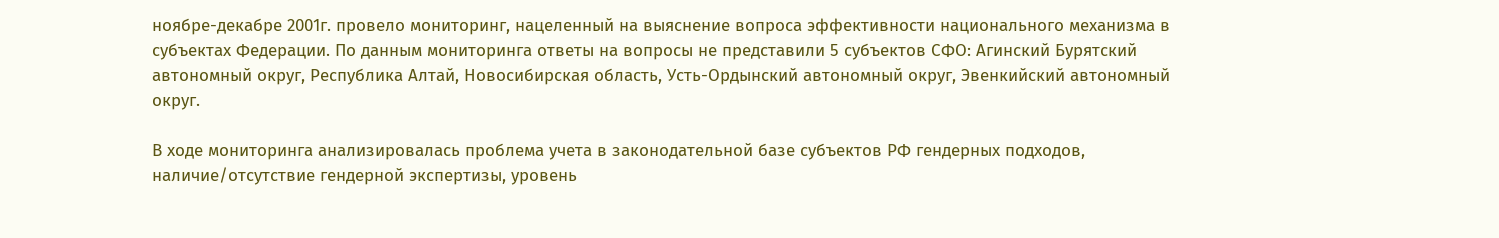ноябре-декабре 2001г. провело мониторинг, нацеленный на выяснение вопроса эффективности национального механизма в субъектах Федерации. По данным мониторинга ответы на вопросы не представили 5 субъектов СФО: Агинский Бурятский автономный округ, Республика Алтай, Новосибирская область, Усть-Ордынский автономный округ, Эвенкийский автономный округ.

В ходе мониторинга анализировалась проблема учета в законодательной базе субъектов РФ гендерных подходов, наличие/отсутствие гендерной экспертизы, уровень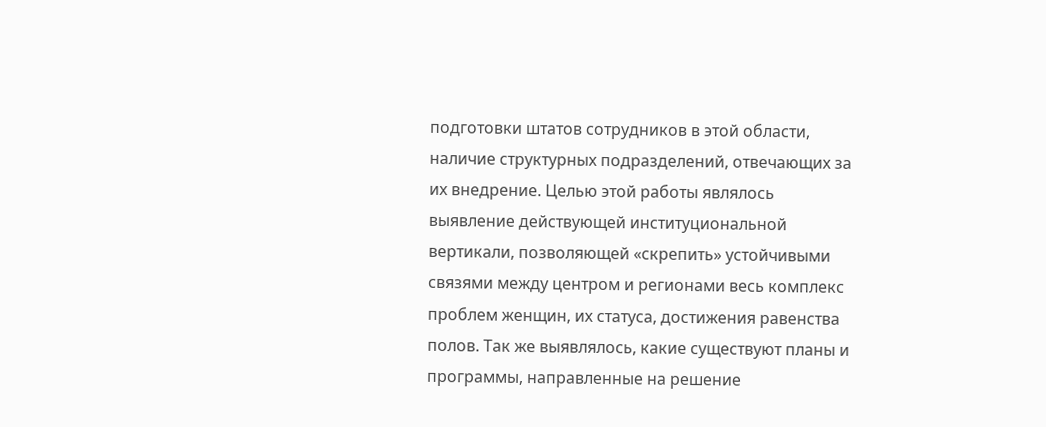подготовки штатов сотрудников в этой области, наличие структурных подразделений, отвечающих за их внедрение. Целью этой работы являлось выявление действующей институциональной вертикали, позволяющей «скрепить» устойчивыми связями между центром и регионами весь комплекс проблем женщин, их статуса, достижения равенства полов. Так же выявлялось, какие существуют планы и программы, направленные на решение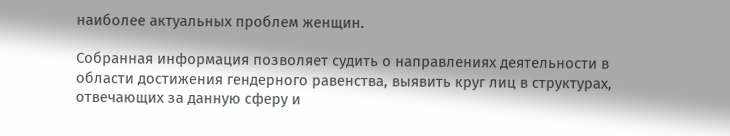наиболее актуальных проблем женщин.

Собранная информация позволяет судить о направлениях деятельности в области достижения гендерного равенства, выявить круг лиц в структурах, отвечающих за данную сферу и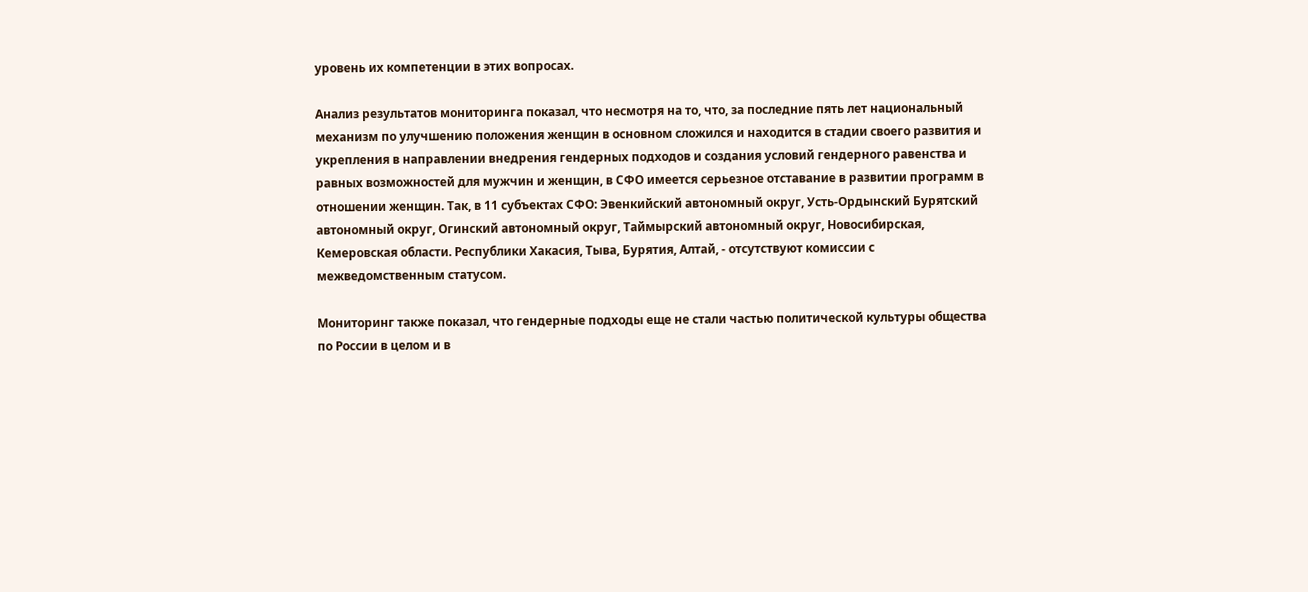уровень их компетенции в этих вопросах.

Анализ результатов мониторинга показал, что несмотря на то, что, за последние пять лет национальный механизм по улучшению положения женщин в основном сложился и находится в стадии своего развития и укрепления в направлении внедрения гендерных подходов и создания условий гендерного равенства и равных возможностей для мужчин и женщин, в СФО имеется серьезное отставание в развитии программ в отношении женщин. Так, в 11 субъектах СФО: Эвенкийский автономный округ, Усть-Ордынский Бурятский автономный округ, Огинский автономный округ, Таймырский автономный округ, Новосибирская, Кемеровская области. Республики Хакасия, Тыва, Бурятия, Алтай, - отсутствуют комиссии с межведомственным статусом.

Мониторинг также показал, что гендерные подходы еще не стали частью политической культуры общества по России в целом и в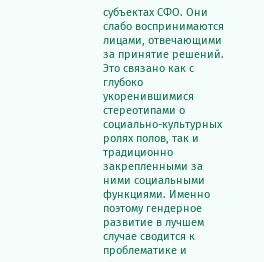субъектах СФО. Они слабо воспринимаются лицами, отвечающими за принятие решений. Это связано как с глубоко укоренившимися стереотипами о социально-культурных ролях полов, так и традиционно закрепленными за ними социальными функциями. Именно поэтому гендерное развитие в лучшем случае сводится к проблематике и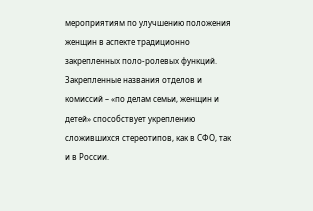мероприятиям по улучшению положения женщин в аспекте традиционно закрепленных поло-ролевых функций. Закрепленные названия отделов и комиссий – «по делам семьи, женщин и детей» способствует укреплению сложившихся стереотипов, как в СФО, так и в России.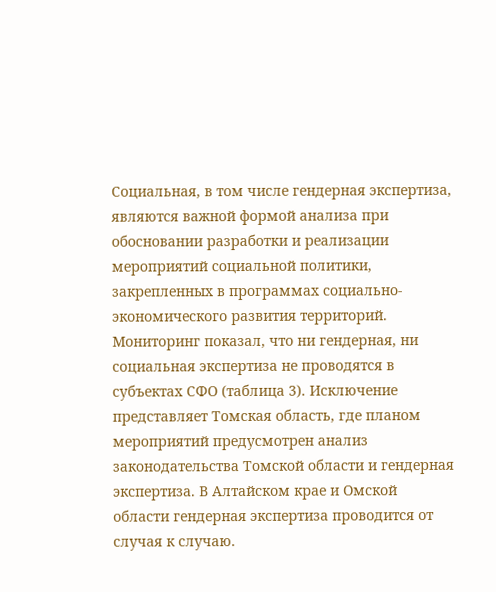Социальная, в том числе гендерная экспертиза, являются важной формой анализа при обосновании разработки и реализации мероприятий социальной политики, закрепленных в программах социально-экономического развития территорий. Мониторинг показал, что ни гендерная, ни социальная экспертиза не проводятся в субъектах СФО (таблица 3). Исключение представляет Томская область, где планом мероприятий предусмотрен анализ законодательства Томской области и гендерная экспертиза. В Алтайском крае и Омской области гендерная экспертиза проводится от случая к случаю.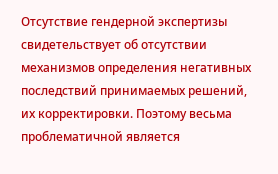Отсутствие гендерной экспертизы свидетельствует об отсутствии механизмов определения негативных последствий принимаемых решений, их корректировки. Поэтому весьма проблематичной является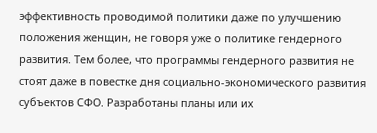эффективность проводимой политики даже по улучшению положения женщин, не говоря уже о политике гендерного развития. Тем более, что программы гендерного развития не стоят даже в повестке дня социально-экономического развития субъектов СФО. Разработаны планы или их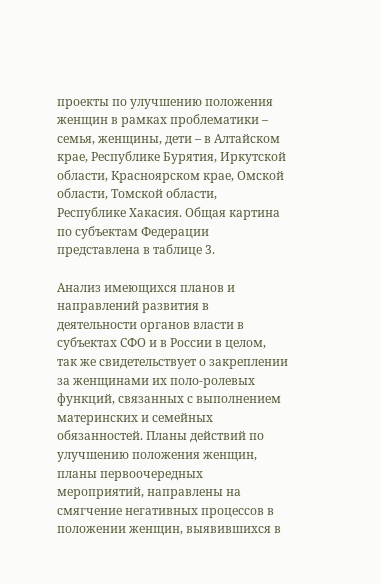проекты по улучшению положения женщин в рамках проблематики – семья, женщины, дети – в Алтайском крае, Республике Бурятия, Иркутской области, Красноярском крае, Омской области, Томской области, Республике Хакасия. Общая картина по субъектам Федерации представлена в таблице 3.

Анализ имеющихся планов и направлений развития в деятельности органов власти в субъектах СФО и в России в целом, так же свидетельствует о закреплении за женщинами их поло-ролевых функций, связанных с выполнением материнских и семейных обязанностей. Планы действий по улучшению положения женщин, планы первоочередных мероприятий, направлены на смягчение негативных процессов в положении женщин, выявившихся в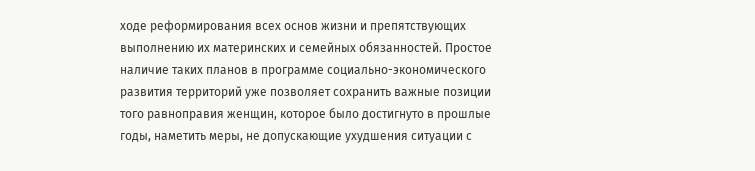ходе реформирования всех основ жизни и препятствующих выполнению их материнских и семейных обязанностей. Простое наличие таких планов в программе социально-экономического развития территорий уже позволяет сохранить важные позиции того равноправия женщин, которое было достигнуто в прошлые годы, наметить меры, не допускающие ухудшения ситуации с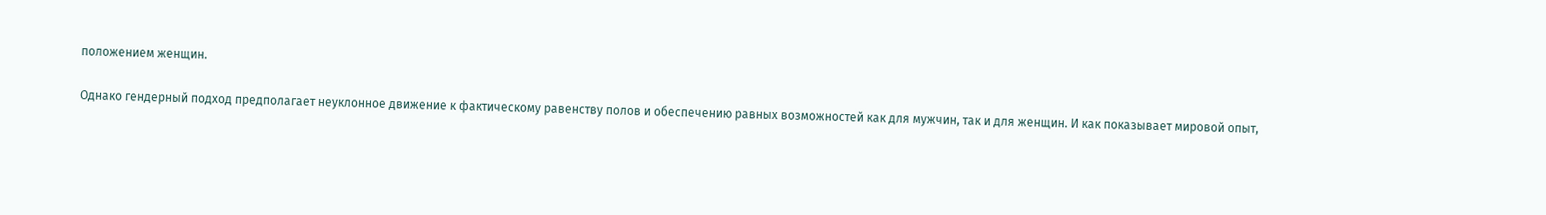положением женщин.

Однако гендерный подход предполагает неуклонное движение к фактическому равенству полов и обеспечению равных возможностей как для мужчин, так и для женщин. И как показывает мировой опыт,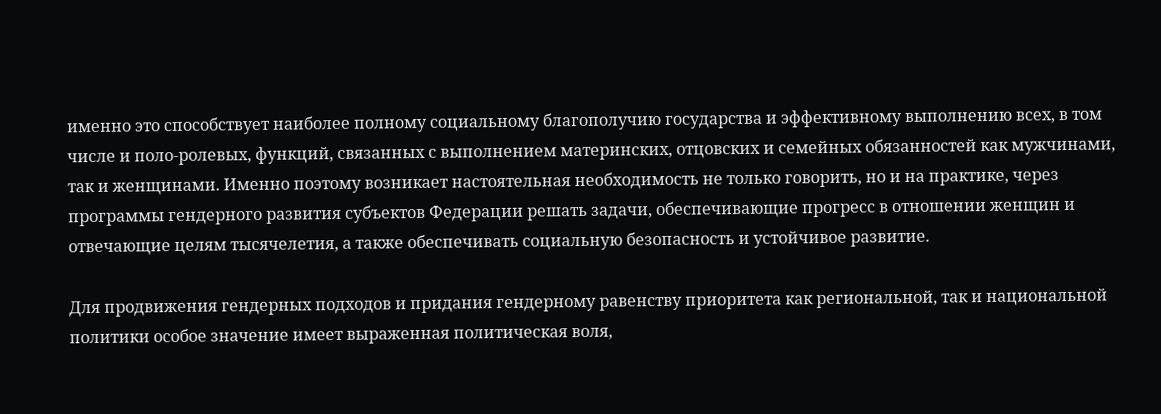именно это способствует наиболее полному социальному благополучию государства и эффективному выполнению всех, в том числе и поло-ролевых, функций, связанных с выполнением материнских, отцовских и семейных обязанностей как мужчинами, так и женщинами. Именно поэтому возникает настоятельная необходимость не только говорить, но и на практике, через программы гендерного развития субъектов Федерации решать задачи, обеспечивающие прогресс в отношении женщин и отвечающие целям тысячелетия, а также обеспечивать социальную безопасность и устойчивое развитие.

Для продвижения гендерных подходов и придания гендерному равенству приоритета как региональной, так и национальной политики особое значение имеет выраженная политическая воля,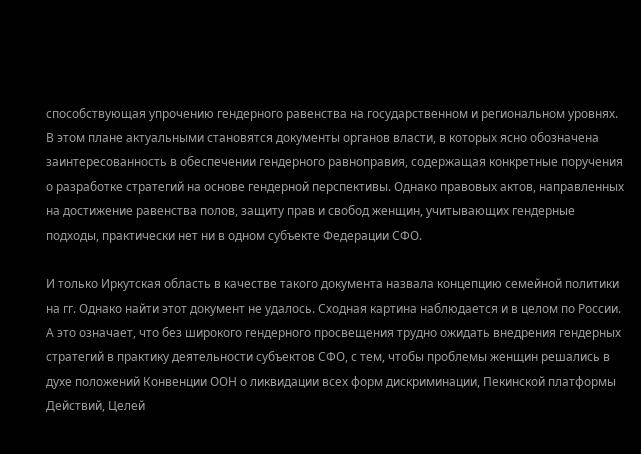способствующая упрочению гендерного равенства на государственном и региональном уровнях. В этом плане актуальными становятся документы органов власти, в которых ясно обозначена заинтересованность в обеспечении гендерного равноправия, содержащая конкретные поручения о разработке стратегий на основе гендерной перспективы. Однако правовых актов, направленных на достижение равенства полов, защиту прав и свобод женщин, учитывающих гендерные подходы, практически нет ни в одном субъекте Федерации СФО.

И только Иркутская область в качестве такого документа назвала концепцию семейной политики на гг. Однако найти этот документ не удалось. Сходная картина наблюдается и в целом по России. А это означает, что без широкого гендерного просвещения трудно ожидать внедрения гендерных стратегий в практику деятельности субъектов СФО, с тем, чтобы проблемы женщин решались в духе положений Конвенции ООН о ликвидации всех форм дискриминации, Пекинской платформы Действий, Целей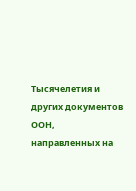Тысячелетия и других документов ООН, направленных на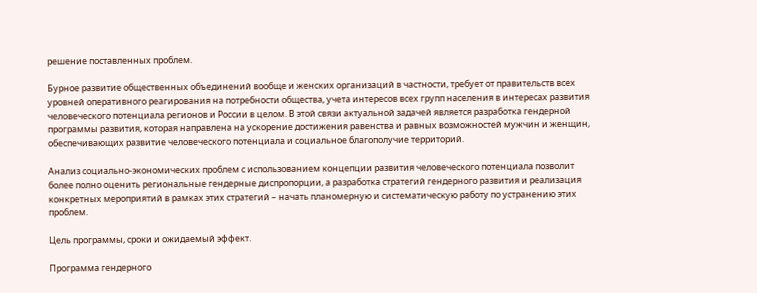решение поставленных проблем.

Бурное развитие общественных объединений вообще и женских организаций в частности, требует от правительств всех уровней оперативного реагирования на потребности общества, учета интересов всех групп населения в интересах развития человеческого потенциала регионов и России в целом. В этой связи актуальной задачей является разработка гендерной программы развития, которая направлена на ускорение достижения равенства и равных возможностей мужчин и женщин, обеспечивающих развитие человеческого потенциала и социальное благополучие территорий.

Анализ социально-экономических проблем с использованием концепции развития человеческого потенциала позволит более полно оценить региональные гендерные диспропорции, а разработка стратегий гендерного развития и реализация конкретных мероприятий в рамках этих стратегий – начать планомерную и систематическую работу по устранению этих проблем.

Цель программы, сроки и ожидаемый эффект.

Программа гендерного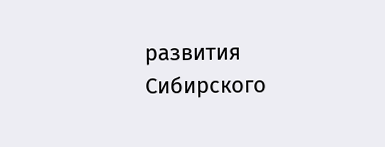развития Сибирского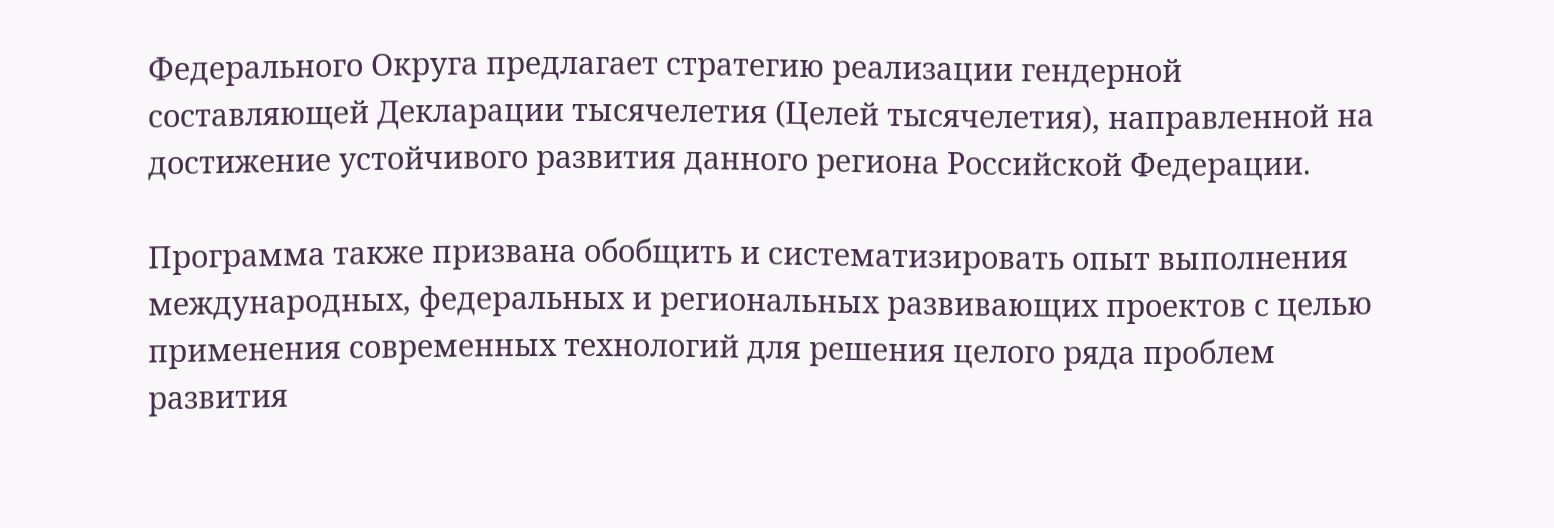Федерального Округа предлагает стратегию реализации гендерной составляющей Декларации тысячелетия (Целей тысячелетия), направленной на достижение устойчивого развития данного региона Российской Федерации.

Программа также призвана обобщить и систематизировать опыт выполнения международных, федеральных и региональных развивающих проектов с целью применения современных технологий для решения целого ряда проблем развития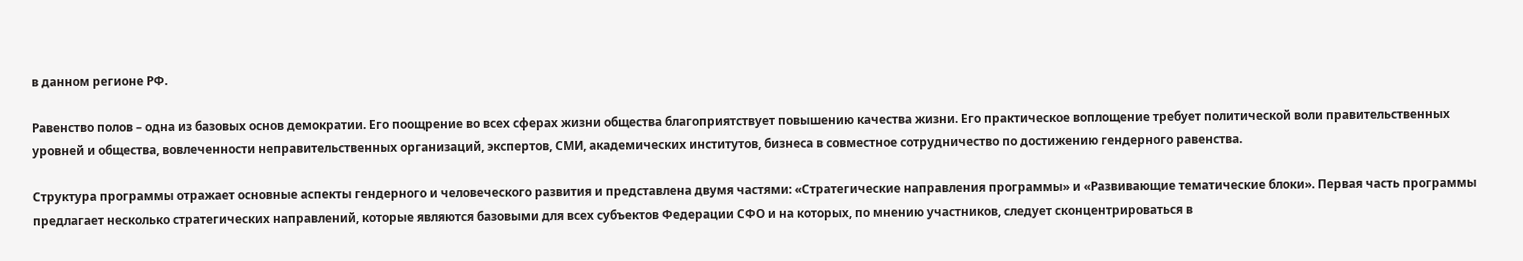в данном регионе РФ.

Равенство полов – одна из базовых основ демократии. Его поощрение во всех сферах жизни общества благоприятствует повышению качества жизни. Его практическое воплощение требует политической воли правительственных уровней и общества, вовлеченности неправительственных организаций, экспертов, СМИ, академических институтов, бизнеса в совместное сотрудничество по достижению гендерного равенства.

Структура программы отражает основные аспекты гендерного и человеческого развития и представлена двумя частями: «Стратегические направления программы» и «Развивающие тематические блоки». Первая часть программы предлагает несколько стратегических направлений, которые являются базовыми для всех субъектов Федерации СФО и на которых, по мнению участников, следует сконцентрироваться в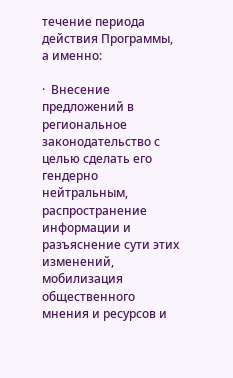течение периода действия Программы, а именно:

·  Внесение предложений в региональное законодательство с целью сделать его гендерно нейтральным, распространение информации и разъяснение сути этих изменений, мобилизация общественного мнения и ресурсов и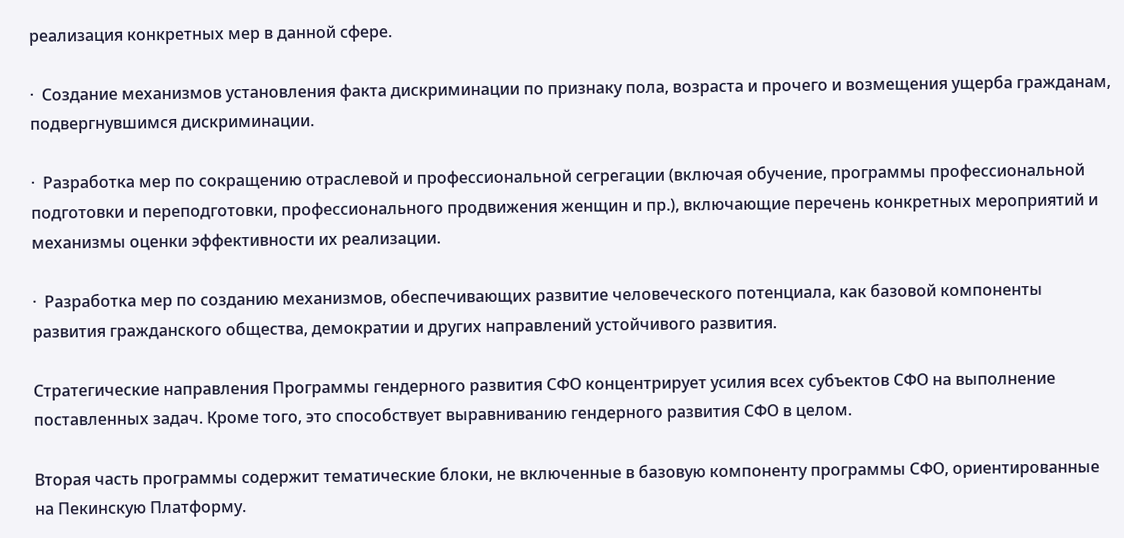реализация конкретных мер в данной сфере.

·  Создание механизмов установления факта дискриминации по признаку пола, возраста и прочего и возмещения ущерба гражданам, подвергнувшимся дискриминации.

·  Разработка мер по сокращению отраслевой и профессиональной сегрегации (включая обучение, программы профессиональной подготовки и переподготовки, профессионального продвижения женщин и пр.), включающие перечень конкретных мероприятий и механизмы оценки эффективности их реализации.

·  Разработка мер по созданию механизмов, обеспечивающих развитие человеческого потенциала, как базовой компоненты развития гражданского общества, демократии и других направлений устойчивого развития.

Стратегические направления Программы гендерного развития СФО концентрирует усилия всех субъектов СФО на выполнение поставленных задач. Кроме того, это способствует выравниванию гендерного развития СФО в целом.

Вторая часть программы содержит тематические блоки, не включенные в базовую компоненту программы СФО, ориентированные на Пекинскую Платформу.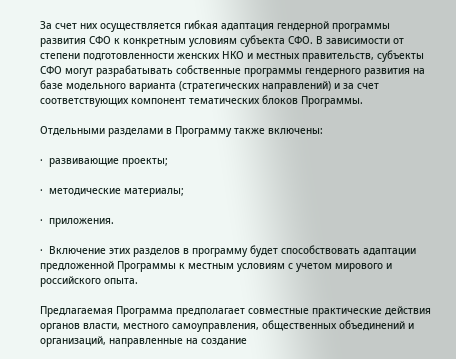За счет них осуществляется гибкая адаптация гендерной программы развития СФО к конкретным условиям субъекта СФО. В зависимости от степени подготовленности женских НКО и местных правительств, субъекты СФО могут разрабатывать собственные программы гендерного развития на базе модельного варианта (стратегических направлений) и за счет соответствующих компонент тематических блоков Программы.

Отдельными разделами в Программу также включены:

·  развивающие проекты;

·  методические материалы;

·  приложения.

·  Включение этих разделов в программу будет способствовать адаптации предложенной Программы к местным условиям с учетом мирового и российского опыта.

Предлагаемая Программа предполагает совместные практические действия органов власти, местного самоуправления, общественных объединений и организаций, направленные на создание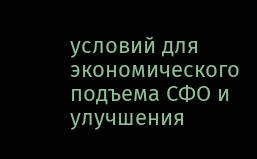условий для экономического подъема СФО и улучшения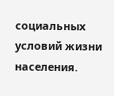социальных условий жизни населения.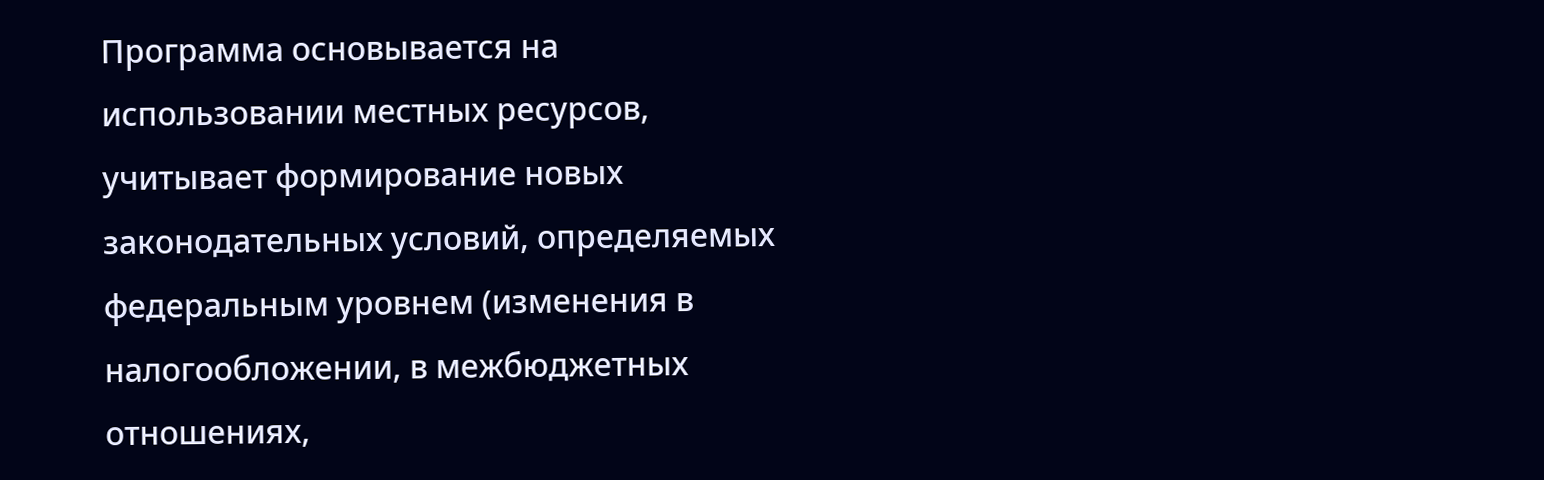Программа основывается на использовании местных ресурсов, учитывает формирование новых законодательных условий, определяемых федеральным уровнем (изменения в налогообложении, в межбюджетных отношениях,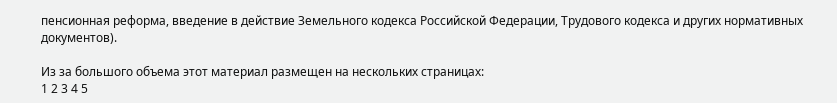пенсионная реформа, введение в действие Земельного кодекса Российской Федерации, Трудового кодекса и других нормативных документов).

Из за большого объема этот материал размещен на нескольких страницах:
1 2 3 4 5